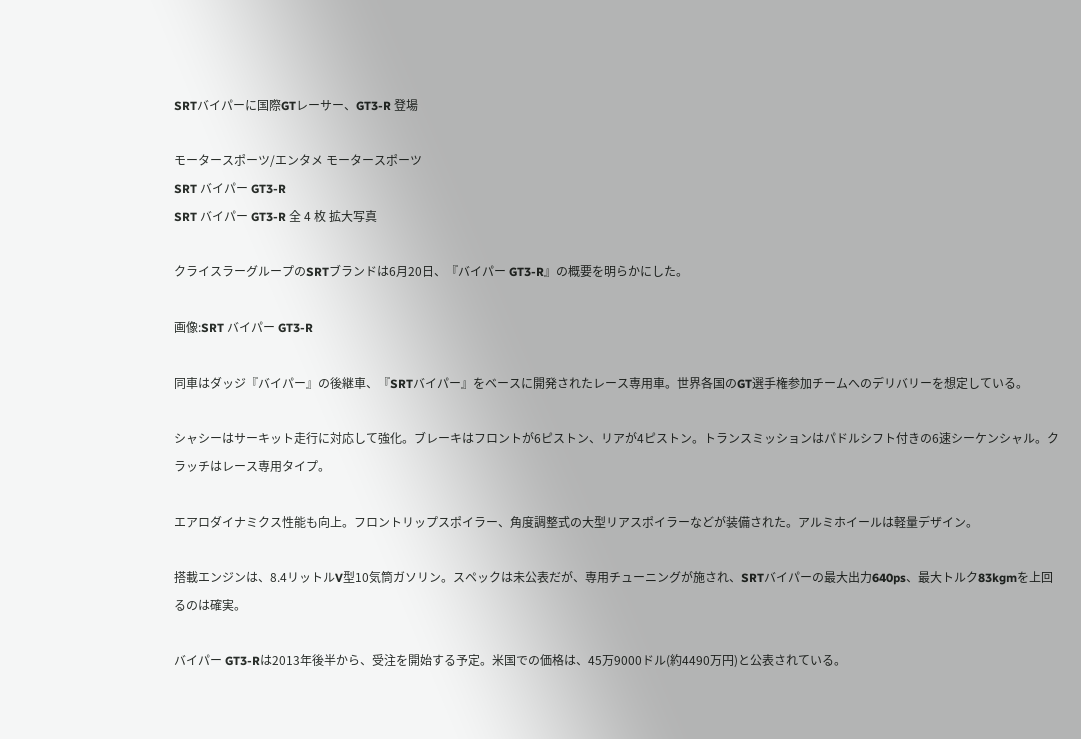SRTバイパーに国際GTレーサー、GT3‐R 登場

モータースポーツ/エンタメ モータースポーツ
SRT バイパー GT3‐R
SRT バイパー GT3‐R 全 4 枚 拡大写真

クライスラーグループのSRTブランドは6月20日、『バイパー GT3‐R』の概要を明らかにした。

画像:SRT バイパー GT3‐R

同車はダッジ『バイパー』の後継車、『SRTバイパー』をベースに開発されたレース専用車。世界各国のGT選手権参加チームへのデリバリーを想定している。

シャシーはサーキット走行に対応して強化。ブレーキはフロントが6ピストン、リアが4ピストン。トランスミッションはパドルシフト付きの6速シーケンシャル。クラッチはレース専用タイプ。

エアロダイナミクス性能も向上。フロントリップスポイラー、角度調整式の大型リアスポイラーなどが装備された。アルミホイールは軽量デザイン。

搭載エンジンは、8.4リットルV型10気筒ガソリン。スペックは未公表だが、専用チューニングが施され、SRTバイパーの最大出力640ps、最大トルク83kgmを上回るのは確実。

バイパー GT3‐Rは2013年後半から、受注を開始する予定。米国での価格は、45万9000ドル(約4490万円)と公表されている。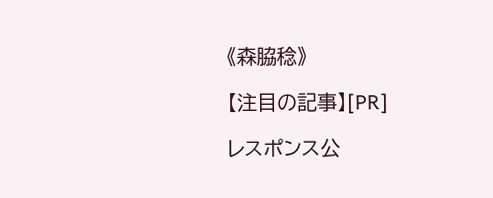《森脇稔》

【注目の記事】[PR]

レスポンス公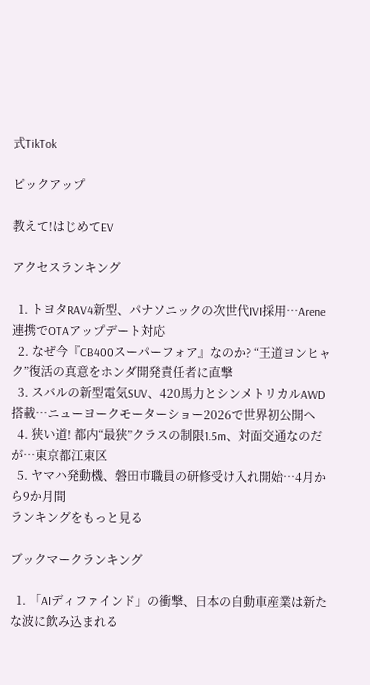式TikTok

ピックアップ

教えて!はじめてEV

アクセスランキング

  1. トヨタRAV4新型、パナソニックの次世代IVI採用…Arene連携でOTAアップデート対応
  2. なぜ今『CB400スーパーフォア』なのか? “王道ヨンヒャク”復活の真意をホンダ開発責任者に直撃
  3. スバルの新型電気SUV、420馬力とシンメトリカルAWD搭載…ニューヨークモーターショー2026で世界初公開へ
  4. 狭い道! 都内“最狭”クラスの制限1.5m、対面交通なのだが…東京都江東区
  5. ヤマハ発動機、磐田市職員の研修受け入れ開始…4月から9か月間
ランキングをもっと見る

ブックマークランキング

  1. 「AIディファインド」の衝撃、日本の自動車産業は新たな波に飲み込まれる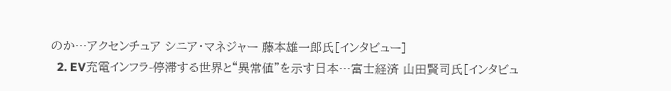のか…アクセンチュア シニア・マネジャー 藤本雄一郎氏[インタビュー]
  2. EV充電インフラ-停滞する世界と“異常値”を示す日本…富士経済 山田賢司氏[インタビュ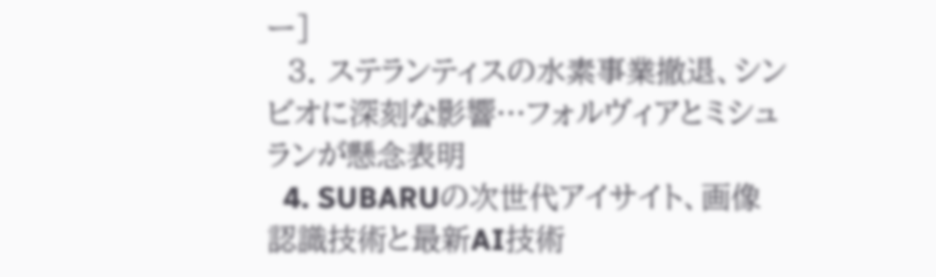ー]
  3. ステランティスの水素事業撤退、シンビオに深刻な影響…フォルヴィアとミシュランが懸念表明
  4. SUBARUの次世代アイサイト、画像認識技術と最新AI技術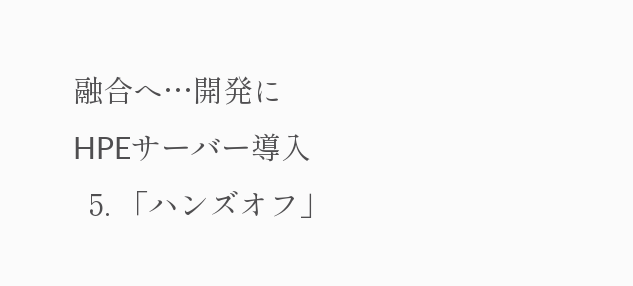融合へ…開発にHPEサーバー導入
  5. 「ハンズオフ」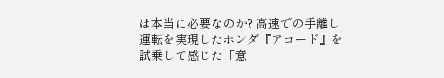は本当に必要なのか? 高速での手離し運転を実現したホンダ『アコード』を試乗して感じた「意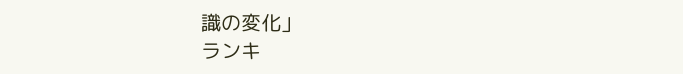識の変化」
ランキ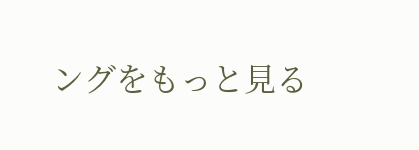ングをもっと見る